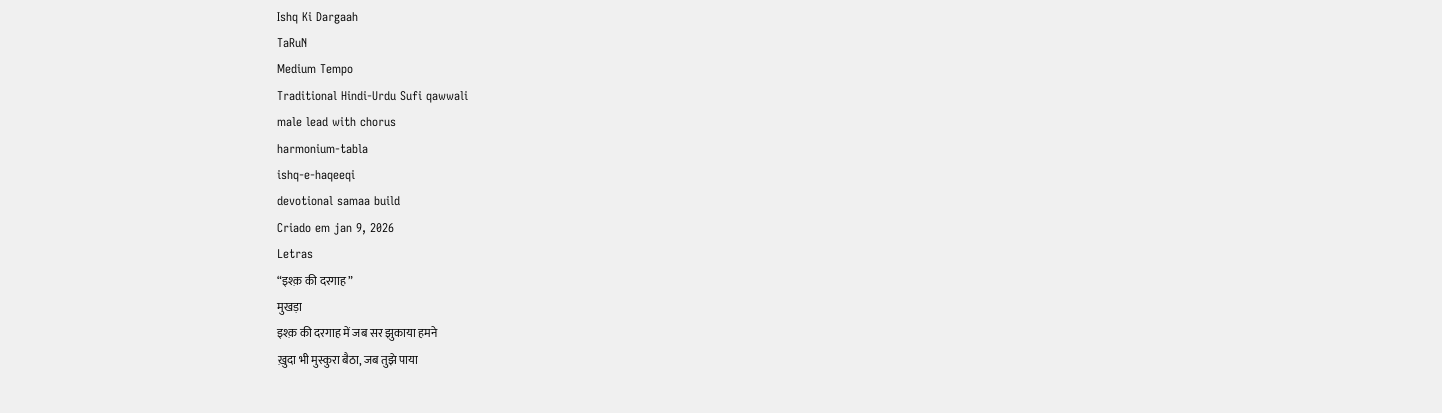Ishq Ki Dargaah
TaRuN
Medium Tempo
Traditional Hindi-Urdu Sufi qawwali
male lead with chorus
harmonium-tabla
ishq-e-haqeeqi
devotional samaa build
Criado em jan 9, 2026
Letras
“इश्क़ की दरगाह”
मुखड़ा
इश्क़ की दरगाह में जब सर झुकाया हमने
ख़ुदा भी मुस्कुरा बैठा, जब तुझे पाया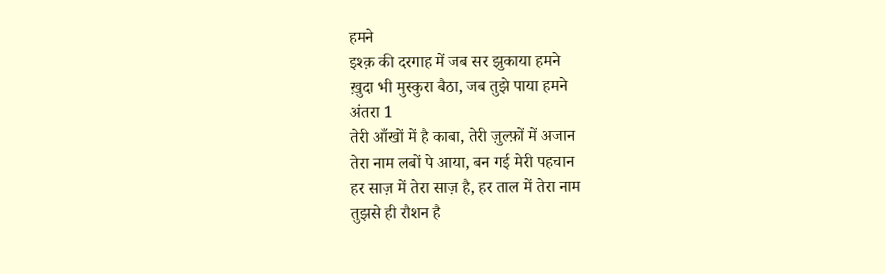हमने
इश्क़ की दरगाह में जब सर झुकाया हमने
ख़ुदा भी मुस्कुरा बैठा, जब तुझे पाया हमने
अंतरा 1
तेरी आँखों में है काबा, तेरी ज़ुल्फ़ों में अजान
तेरा नाम लबों पे आया, बन गई मेरी पहचान
हर साज़ में तेरा साज़ है, हर ताल में तेरा नाम
तुझसे ही रौशन है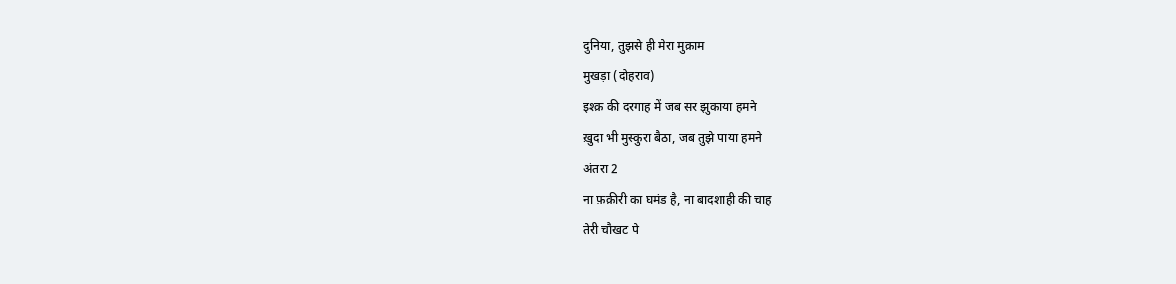दुनिया, तुझसे ही मेरा मुक़ाम
मुखड़ा (दोहराव)
इश्क़ की दरगाह में जब सर झुकाया हमने
ख़ुदा भी मुस्कुरा बैठा, जब तुझे पाया हमने
अंतरा 2
ना फ़क़ीरी का घमंड है, ना बादशाही की चाह
तेरी चौखट पे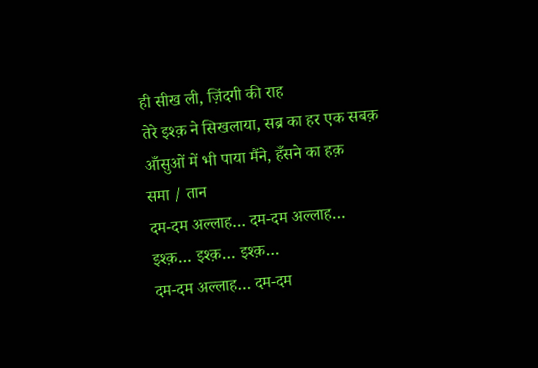ही सीख ली, ज़िंदगी की राह
तेरे इश्क़ ने सिखलाया, सब्र का हर एक सबक़
आँसुओं में भी पाया मैंने, हँसने का हक़
समा / तान
दम-दम अल्लाह… दम-दम अल्लाह…
इश्क़… इश्क़… इश्क़…
दम-दम अल्लाह… दम-दम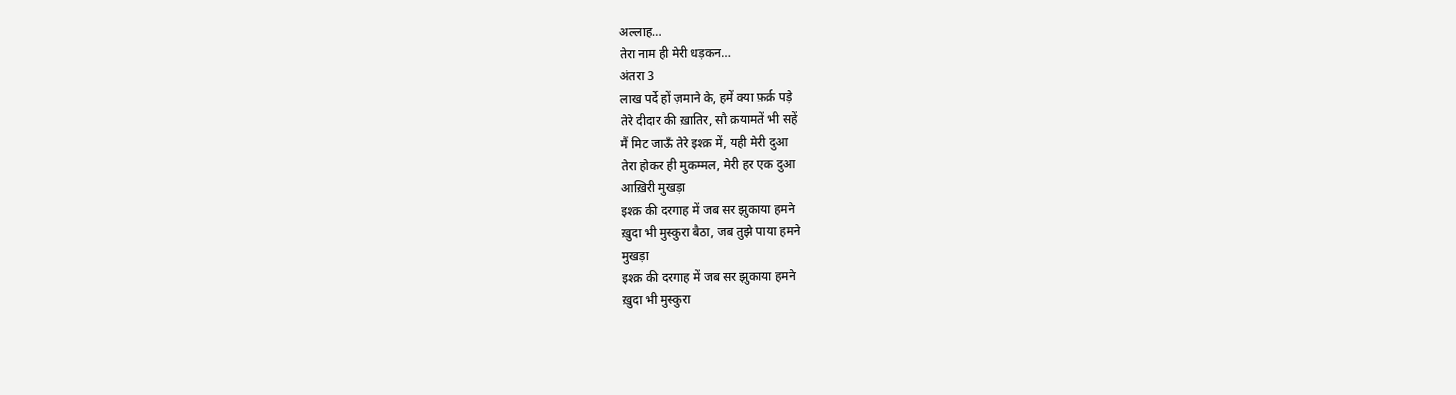अल्लाह…
तेरा नाम ही मेरी धड़कन…
अंतरा 3
लाख पर्दे हों ज़माने के, हमें क्या फ़र्क़ पड़े
तेरे दीदार की ख़ातिर, सौ क़यामतें भी सहें
मैं मिट जाऊँ तेरे इश्क़ में, यही मेरी दुआ
तेरा होकर ही मुकम्मल, मेरी हर एक दुआ
आख़िरी मुखड़ा
इश्क़ की दरगाह में जब सर झुकाया हमने
ख़ुदा भी मुस्कुरा बैठा, जब तुझे पाया हमने
मुखड़ा
इश्क़ की दरगाह में जब सर झुकाया हमने
ख़ुदा भी मुस्कुरा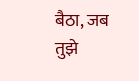बैठा, जब तुझे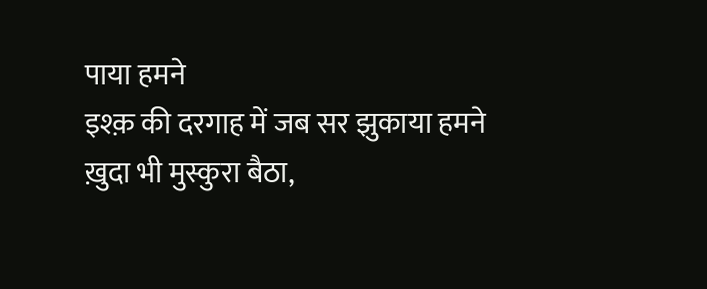पाया हमने
इश्क़ की दरगाह में जब सर झुकाया हमने
ख़ुदा भी मुस्कुरा बैठा,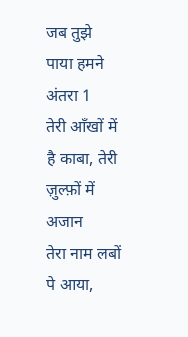जब तुझे पाया हमने
अंतरा 1
तेरी आँखों में है काबा, तेरी ज़ुल्फ़ों में अजान
तेरा नाम लबों पे आया,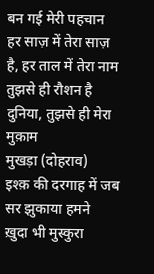बन गई मेरी पहचान
हर साज़ में तेरा साज़ है, हर ताल में तेरा नाम
तुझसे ही रौशन है दुनिया, तुझसे ही मेरा मुक़ाम
मुखड़ा (दोहराव)
इश्क़ की दरगाह में जब सर झुकाया हमने
ख़ुदा भी मुस्कुरा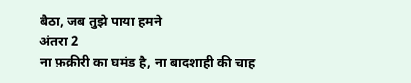बैठा, जब तुझे पाया हमने
अंतरा 2
ना फ़क़ीरी का घमंड है, ना बादशाही की चाह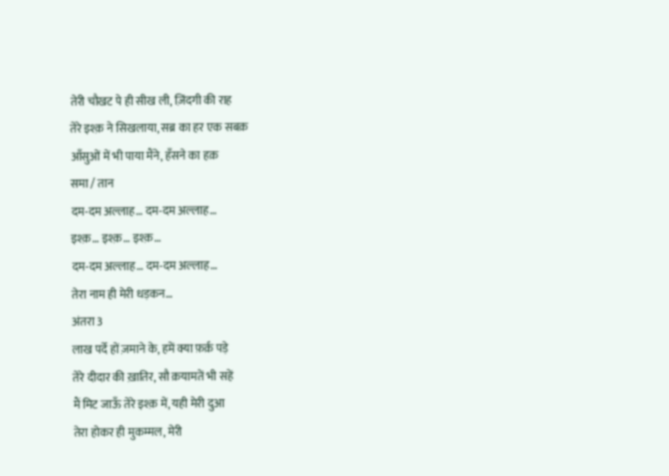तेरी चौखट पे ही सीख ली, ज़िंदगी की राह
तेरे इश्क़ ने सिखलाया, सब्र का हर एक सबक़
आँसुओं में भी पाया मैंने, हँसने का हक़
समा / तान
दम-दम अल्लाह… दम-दम अल्लाह…
इश्क़… इश्क़… इश्क़…
दम-दम अल्लाह… दम-दम अल्लाह…
तेरा नाम ही मेरी धड़कन…
अंतरा 3
लाख पर्दे हों ज़माने के, हमें क्या फ़र्क़ पड़े
तेरे दीदार की ख़ातिर, सौ क़यामतें भी सहें
मैं मिट जाऊँ तेरे इश्क़ में, यही मेरी दुआ
तेरा होकर ही मुकम्मल, मेरी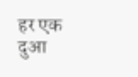हर एक दुआ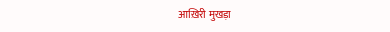आख़िरी मुखड़ा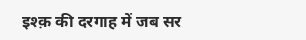इश्क़ की दरगाह में जब सर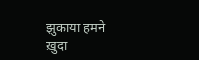झुकाया हमने
ख़ुदा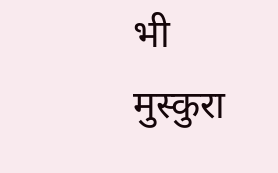भी मुस्कुरा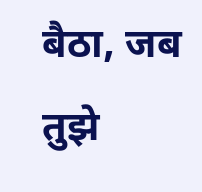बैठा, जब तुझे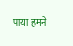पाया हमने